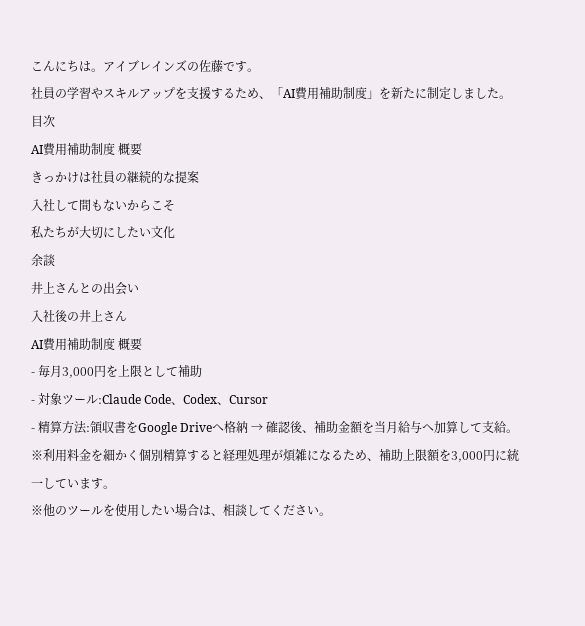こんにちは。アイブレインズの佐藤です。
社員の学習やスキルアップを支援するため、「AI費用補助制度」を新たに制定しました。
目次
AI費用補助制度 概要
きっかけは社員の継続的な提案
入社して間もないからこそ
私たちが大切にしたい文化
余談
井上さんとの出会い
入社後の井上さん
AI費用補助制度 概要
- 毎月3,000円を上限として補助
- 対象ツール:Claude Code、Codex、Cursor
- 精算方法:領収書をGoogle Driveへ格納 → 確認後、補助金額を当月給与へ加算して支給。
※利用料金を細かく個別精算すると経理処理が煩雑になるため、補助上限額を3,000円に統一しています。
※他のツールを使用したい場合は、相談してください。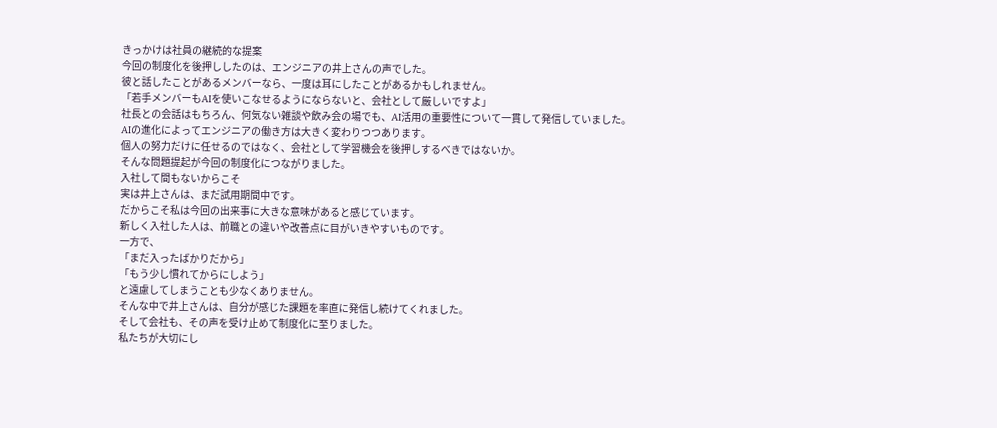きっかけは社員の継続的な提案
今回の制度化を後押ししたのは、エンジニアの井上さんの声でした。
彼と話したことがあるメンバーなら、一度は耳にしたことがあるかもしれません。
「若手メンバーもAIを使いこなせるようにならないと、会社として厳しいですよ」
社長との会話はもちろん、何気ない雑談や飲み会の場でも、AI活用の重要性について一貫して発信していました。
AIの進化によってエンジニアの働き方は大きく変わりつつあります。
個人の努力だけに任せるのではなく、会社として学習機会を後押しするべきではないか。
そんな問題提起が今回の制度化につながりました。
入社して間もないからこそ
実は井上さんは、まだ試用期間中です。
だからこそ私は今回の出来事に大きな意味があると感じています。
新しく入社した人は、前職との違いや改善点に目がいきやすいものです。
一方で、
「まだ入ったばかりだから」
「もう少し慣れてからにしよう」
と遠慮してしまうことも少なくありません。
そんな中で井上さんは、自分が感じた課題を率直に発信し続けてくれました。
そして会社も、その声を受け止めて制度化に至りました。
私たちが大切にし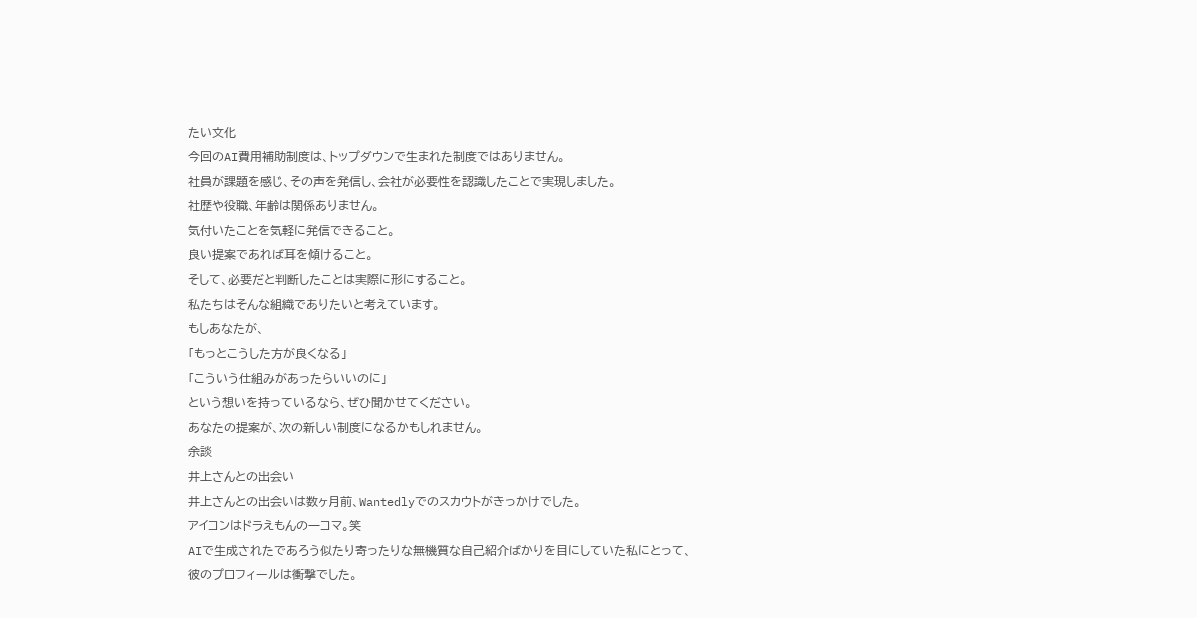たい文化
今回のAI費用補助制度は、トップダウンで生まれた制度ではありません。
社員が課題を感じ、その声を発信し、会社が必要性を認識したことで実現しました。
社歴や役職、年齢は関係ありません。
気付いたことを気軽に発信できること。
良い提案であれば耳を傾けること。
そして、必要だと判断したことは実際に形にすること。
私たちはそんな組織でありたいと考えています。
もしあなたが、
「もっとこうした方が良くなる」
「こういう仕組みがあったらいいのに」
という想いを持っているなら、ぜひ聞かせてください。
あなたの提案が、次の新しい制度になるかもしれません。
余談
井上さんとの出会い
井上さんとの出会いは数ヶ月前、Wantedlyでのスカウトがきっかけでした。
アイコンはドラえもんの一コマ。笑
AIで生成されたであろう似たり寄ったりな無機質な自己紹介ばかりを目にしていた私にとって、彼のプロフィールは衝撃でした。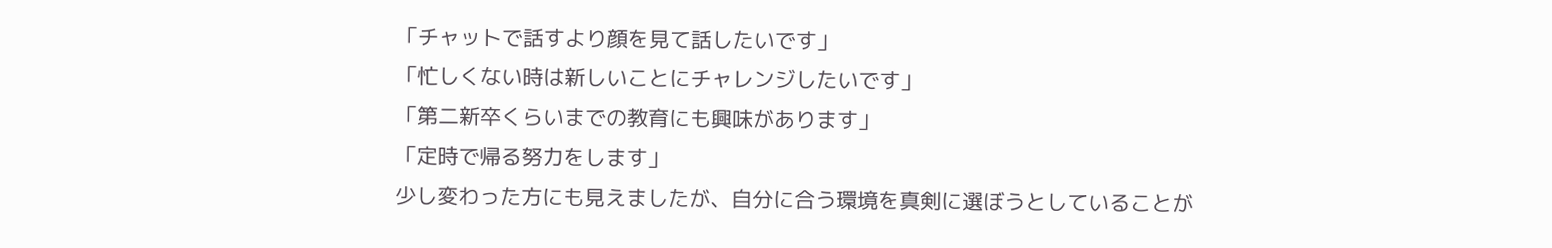「チャットで話すより顔を見て話したいです」
「忙しくない時は新しいことにチャレンジしたいです」
「第二新卒くらいまでの教育にも興味があります」
「定時で帰る努力をします」
少し変わった方にも見えましたが、自分に合う環境を真剣に選ぼうとしていることが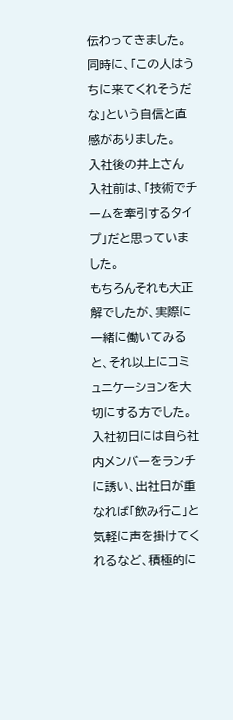伝わってきました。
同時に、「この人はうちに来てくれそうだな」という自信と直感がありました。
入社後の井上さん
入社前は、「技術でチームを牽引するタイプ」だと思っていました。
もちろんそれも大正解でしたが、実際に一緒に働いてみると、それ以上にコミュニケーションを大切にする方でした。
入社初日には自ら社内メンバーをランチに誘い、出社日が重なれば「飲み行こ」と気軽に声を掛けてくれるなど、積極的に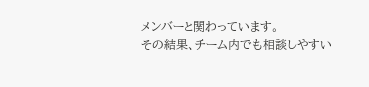メンバーと関わっています。
その結果、チーム内でも相談しやすい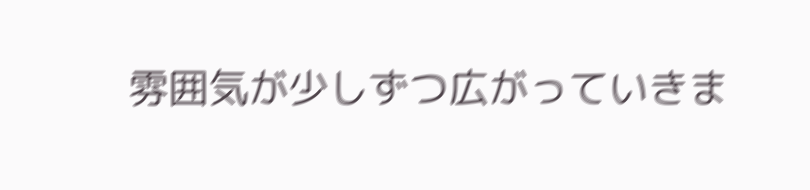雰囲気が少しずつ広がっていきま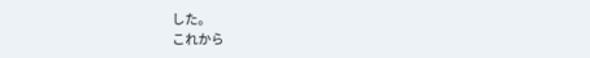した。
これから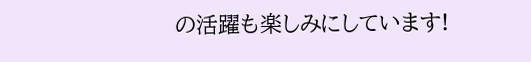の活躍も楽しみにしています!